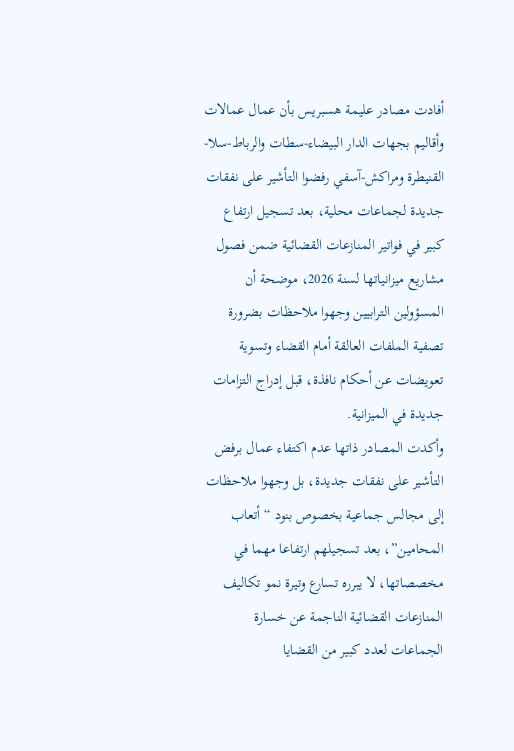أفادت مصادر عليمة هسبريس بأن عمال عمالات وأقاليم بجهات الدار البيضاء-سطات والرباط-سلا-القنيطرة ومراكش-آسفي رفضوا التأشير على نفقات جديدة لجماعات محلية، بعد تسجيل ارتفاع كبير في فواتير المنازعات القضائية ضمن فصول مشاريع ميزانياتها لسنة 2026، موضحة أن المسؤولين الترابيين وجهوا ملاحظات بضرورة تصفية الملفات العالقة أمام القضاء وتسوية تعويضات عن أحكام نافذة، قبل إدراج التزامات جديدة في الميزانية.
وأكدت المصادر ذاتها عدم اكتفاء عمال برفض التأشير على نفقات جديدة، بل وجهوا ملاحظات إلى مجالس جماعية بخصوص بنود “أتعاب المحامين”، بعد تسجيلهم ارتفاعا مهما في مخصصاتها، لا يبرره تسارع وتيرة نمو تكاليف المنازعات القضائية الناجمة عن خسارة الجماعات لعدد كبير من القضايا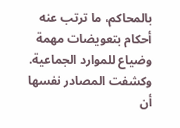بالمحاكم، ما ترتب عنه أحكام بتعويضات مهمة وضياع للموارد الجماعية.
وكشفت المصادر نفسها أن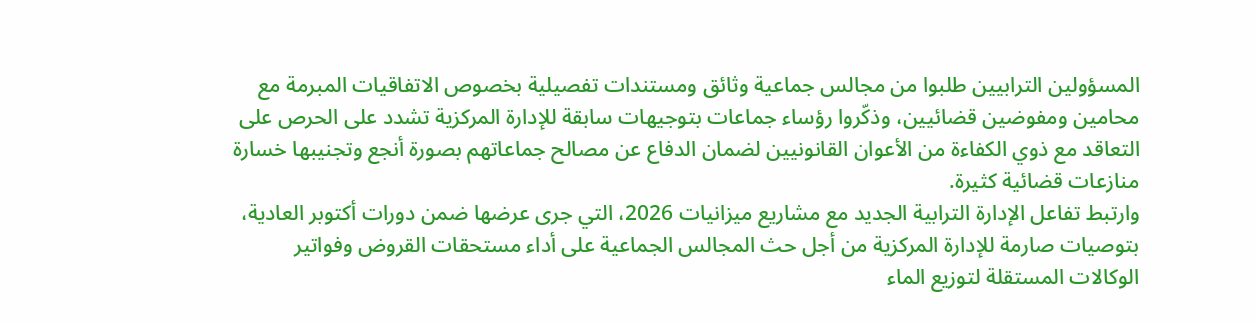المسؤولين الترابيين طلبوا من مجالس جماعية وثائق ومستندات تفصيلية بخصوص الاتفاقيات المبرمة مع محامين ومفوضين قضائيين، وذكّروا رؤساء جماعات بتوجيهات سابقة للإدارة المركزية تشدد على الحرص على التعاقد مع ذوي الكفاءة من الأعوان القانونيين لضمان الدفاع عن مصالح جماعاتهم بصورة أنجع وتجنيبها خسارة منازعات قضائية كثيرة.
وارتبط تفاعل الإدارة الترابية الجديد مع مشاريع ميزانيات 2026، التي جرى عرضها ضمن دورات أكتوبر العادية، بتوصيات صارمة للإدارة المركزية من أجل حث المجالس الجماعية على أداء مستحقات القروض وفواتير الوكالات المستقلة لتوزيع الماء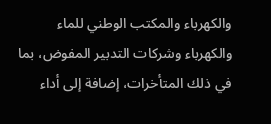والكهرباء والمكتب الوطني للماء والكهرباء وشركات التدبير المفوض، بما في ذلك المتأخرات، إضافة إلى أداء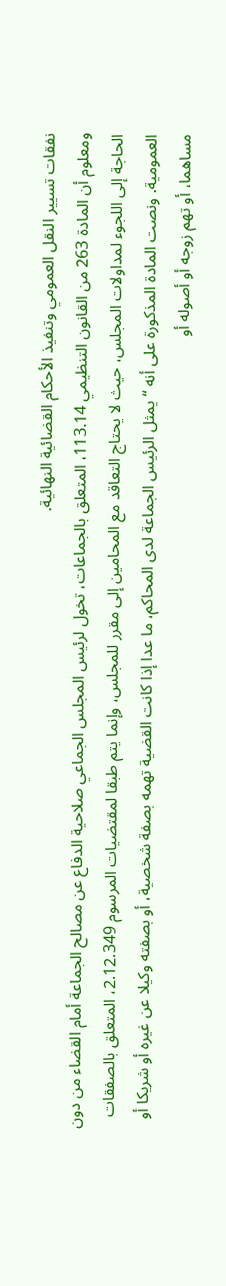نفقات تسيير النقل العمومي وتنفيذ الأحكام القضائية النهائية.
ومعلوم أن المادة 263 من القانون التنظيمي 113.14، المتعلق بالجماعات، تخول لرئيس المجلس الجماعي صلاحية الدفاع عن مصالح الجماعة أمام القضاء من دون الحاجة إلى اللجوء لمداولات المجلس، حيث لا يحتاج التعاقد مع المحامين إلى مقرر للمجلس، وإنما يتم طبقا لمقتضيات المرسوم 2.12.349، المتعلق بالصفقات العمومية. ونصت المادة المذكورة على أنه “يمثل الرئيس الجماعة لدى المحاكم، ما عدا إذا كانت القضية تهمه بصفة شخصية، أو بصفته وكيلا عن غيره أو شريكا أو مساهما، أو تهم زوجه أو أصوله أو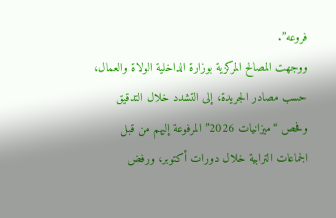فروعه”.
ووجهت المصالح المركزية بوزارة الداخلية الولاة والعمال، حسب مصادر الجريدة، إلى التشدد خلال التدقيق وفحص “ميزانيات 2026” المرفوعة إليهم من قبل الجماعات الترابية خلال دورات أكتوبر، ورفض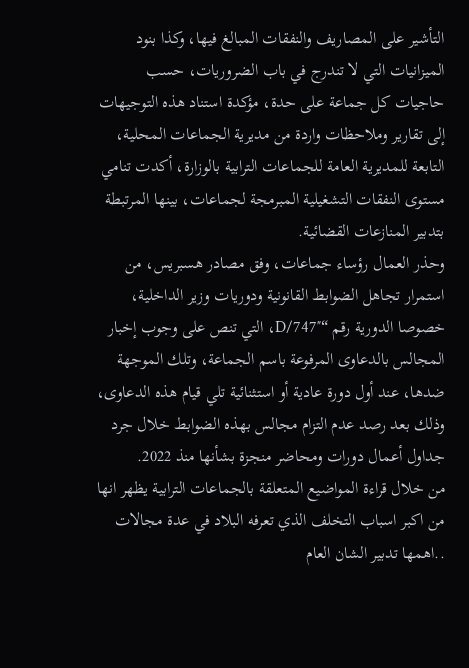التأشير على المصاريف والنفقات المبالغ فيها، وكذا بنود الميزانيات التي لا تندرج في باب الضروريات، حسب حاجيات كل جماعة على حدة، مؤكدة استناد هذه التوجيهات إلى تقارير وملاحظات واردة من مديرية الجماعات المحلية، التابعة للمديرية العامة للجماعات الترابية بالوزارة، أكدت تنامي مستوى النفقات التشغيلية المبرمجة لجماعات، بينها المرتبطة بتدبير المنازعات القضائية.
وحذر العمال رؤساء جماعات، وفق مصادر هسبريس، من استمرار تجاهل الضوابط القانونية ودوريات وزير الداخلية، خصوصا الدورية رقم “D/747″، التي تنص على وجوب إخبار المجالس بالدعاوى المرفوعة باسم الجماعة، وتلك الموجهة ضدها، عند أول دورة عادية أو استثنائية تلي قيام هذه الدعاوى، وذلك بعد رصد عدم التزام مجالس بهذه الضوابط خلال جرد جداول أعمال دورات ومحاضر منجزة بشأنها منذ 2022.
من خلال قراءة المواضيع المتعلقة بالجماعات الترابية يظهر انها من اكبر اسباب التخلف الذي تعرفه البلاد في عدة مجالات ..اهمها تدبير الشان العام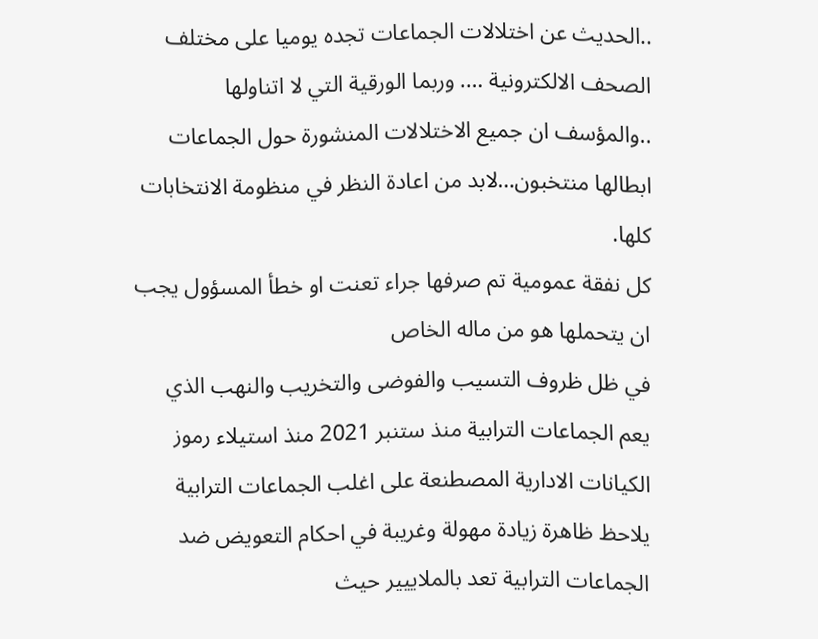..الحديث عن اختلالات الجماعات تجده يوميا على مختلف الصحف الالكترونية …. وربما الورقية التي لا اتناولها ..والمؤسف ان جميع الاختلالات المنشورة حول الجماعات ابطالها منتخبون…لابد من اعادة النظر في منظومة الانتخابات كلها.
كل نفقة عمومية تم صرفها جراء تعنت او خطأ المسؤول يجب ان يتحملها هو من ماله الخاص
في ظل ظروف التسيب والفوضى والتخريب والنهب الذي يعم الجماعات الترابية منذ ستنبر 2021 منذ استيلاء رموز الكيانات الادارية المصطنعة على اغلب الجماعات الترابية يلاحظ ظاهرة زيادة مهولة وغريبة في احكام التعويض ضد الجماعات الترابية تعد بالملاييير حيث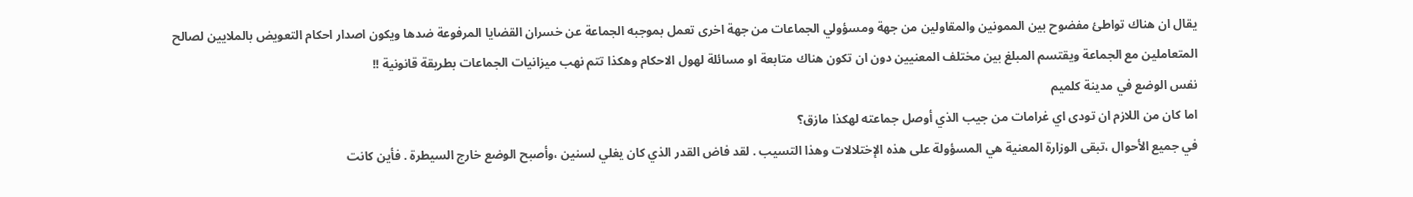يقال ان هناك تواطئ مفضوح بين الممونين والمقاولين من جهة ومسؤولي الجماعات من جهة اخرى تعمل بموجبه الجماعة عن خسران القضايا المرفوعة ضدها ويكون اصدار احكام التعويض بالملايين لصالح المتعاملين مع الجماعة ويقتسم المبلغ بين مختلف المعنيين دون ان تكون هناك متابعة او مسائلة لهول الاحكام وهكذا تتم نهب ميزانيات الجماعات بطريقة قانونية !!
نفس الوضع في مدينة كلميم
اما كان من اللازم ان تودى اي غرامات من جيب الذي أوصل جماعته لهكذا مازق؟
في جميع الأحوال ،تبقى الوزارة المعنية هي المسؤولة على هذه الإختلالات وهذا التسيب . لقد فاض القدر الذي كان يغلي لسنين ،وأصبح الوضع خارج السيطرة . فأين كانت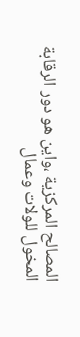المصالح المركزية ،واين هو دور الرقابة المخول للولات وعمال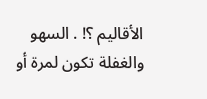الأقاليم ؟! . السهو والغفلة تكون لمرة أو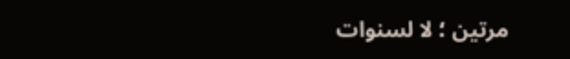مرتين ؛ لا لسنوات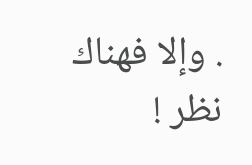. وإلا فهناك نظر !